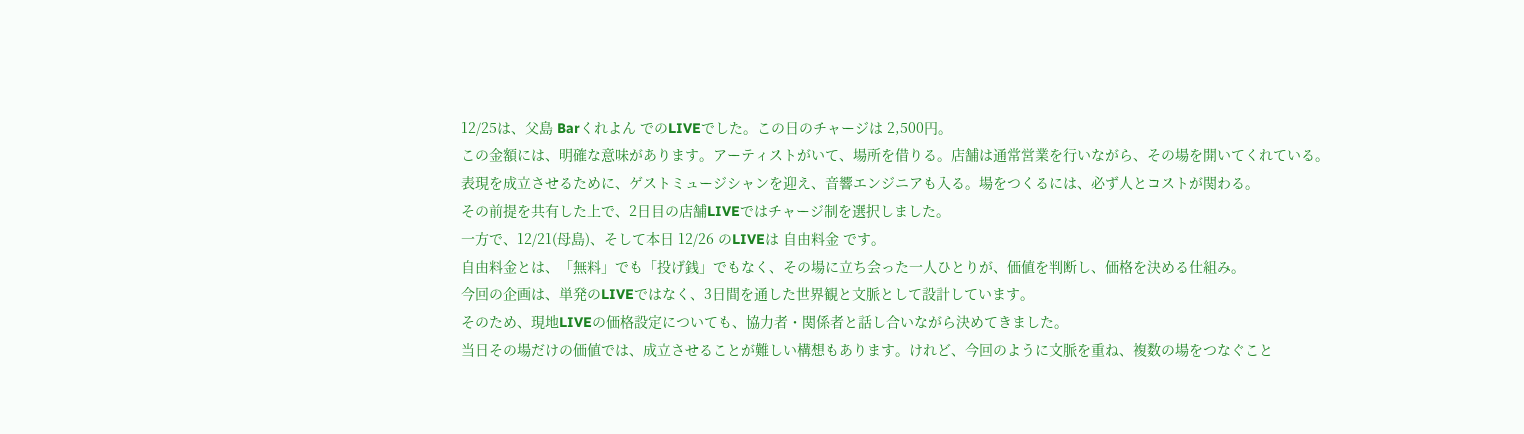12/25は、父島 Barくれよん でのLIVEでした。この日のチャージは 2,500円。
この金額には、明確な意味があります。アーティストがいて、場所を借りる。店舗は通常営業を行いながら、その場を開いてくれている。
表現を成立させるために、ゲストミュージシャンを迎え、音響エンジニアも入る。場をつくるには、必ず人とコストが関わる。
その前提を共有した上で、2日目の店舗LIVEではチャージ制を選択しました。
一方で、12/21(母島)、そして本日 12/26 のLIVEは 自由料金 です。
自由料金とは、「無料」でも「投げ銭」でもなく、その場に立ち会った一人ひとりが、価値を判断し、価格を決める仕組み。
今回の企画は、単発のLIVEではなく、3日間を通した世界観と文脈として設計しています。
そのため、現地LIVEの価格設定についても、協力者・関係者と話し合いながら決めてきました。
当日その場だけの価値では、成立させることが難しい構想もあります。けれど、今回のように文脈を重ね、複数の場をつなぐこと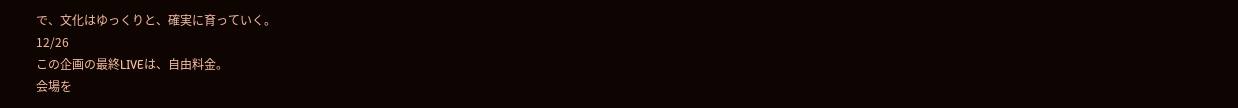で、文化はゆっくりと、確実に育っていく。
12/26
この企画の最終LIVEは、自由料金。
会場を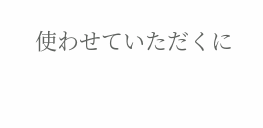使わせていただくに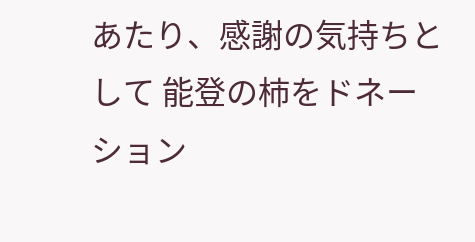あたり、感謝の気持ちとして 能登の柿をドネーション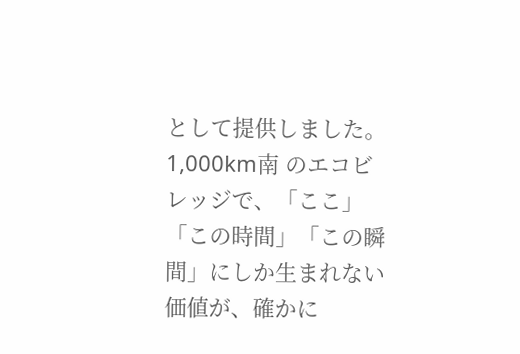として提供しました。
1,000km南 のエコビレッジで、「ここ」「この時間」「この瞬間」にしか生まれない価値が、確かに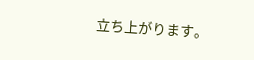立ち上がります。